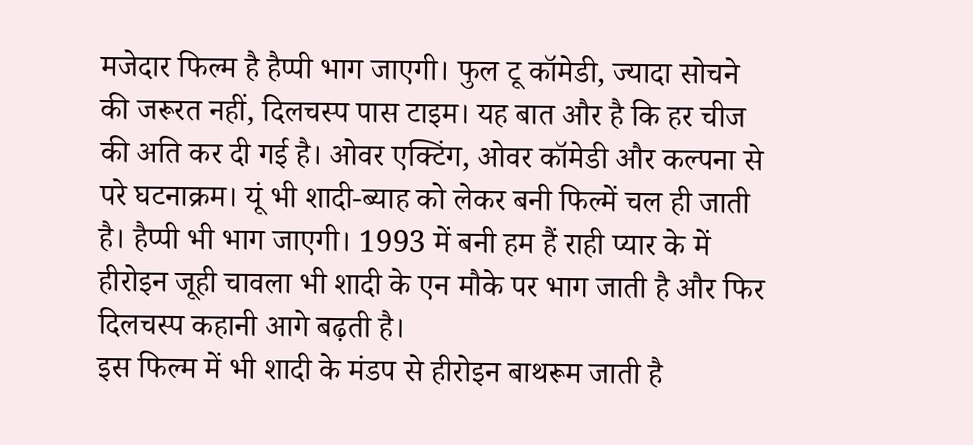मजेदार फिल्म है हैप्पी भाग जाएगी। फुल टू कॉमेडी, ज्यादा सोचने की जरूरत नहीं, दिलचस्प पास टाइम। यह बात और है कि हर चीज की अति कर दी गई है। ओवर एक्टिंग, ओवर कॉमेडी और कल्पना से परे घटनाक्रम। यूं भी शादी-ब्याह को लेकर बनी फिल्में चल ही जाती है। हैप्पी भी भाग जाएगी। 1993 में बनी हम हैं राही प्यार के में हीरोइन जूही चावला भी शादी के एन मौके पर भाग जाती है और फिर दिलचस्प कहानी आगे बढ़ती है।
इस फिल्म में भी शादी के मंडप से हीरोइन बाथरूम जाती है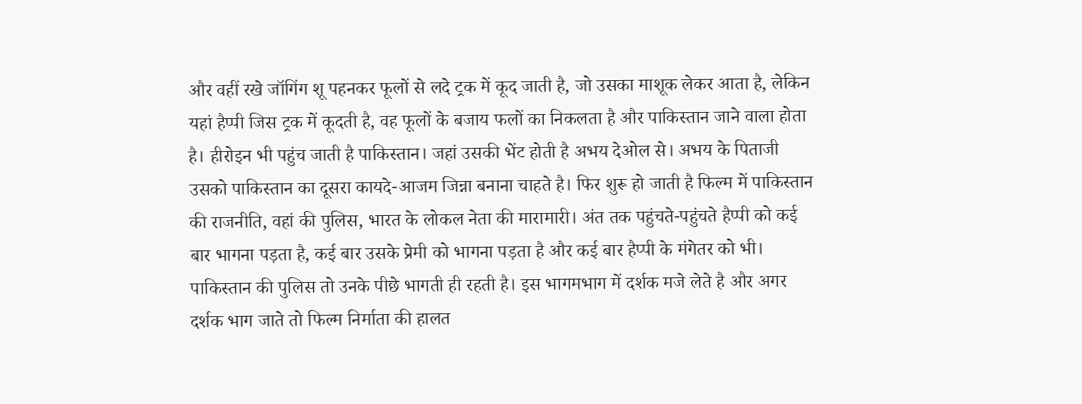और वहीं रखे जॉगिंग शू पहनकर फूलों से लदे ट्रक में कूद जाती है, जो उसका माशूक लेकर आता है, लेकिन यहां हैप्पी जिस ट्रक में कूदती है, वह फूलों के बजाय फलों का निकलता है और पाकिस्तान जाने वाला होता है। हीरोइन भी पहुंच जाती है पाकिस्तान। जहां उसकी भेंट होती है अभय देओल से। अभय के पिताजी उसको पाकिस्तान का दूसरा कायदे-आजम जिन्ना बनाना चाहते है। फिर शुरू हो जाती है फिल्म में पाकिस्तान की राजनीति, वहां की पुलिस, भारत के लोकल नेता की मारामारी। अंत तक पहुंचते-पहुंचते हैप्पी को कई बार भागना पड़ता है, कई बार उसके प्रेमी को भागना पड़ता है और कई बार हैप्पी के मंगेतर को भी। पाकिस्तान की पुलिस तो उनके पीछे भागती ही रहती है। इस भागमभाग में दर्शक मजे लेते है और अगर दर्शक भाग जाते तो फिल्म निर्माता की हालत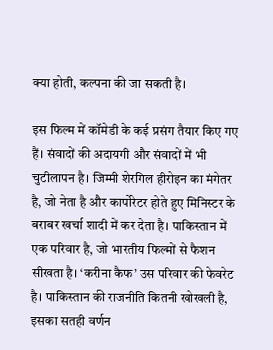क्या होती, कल्पना की जा सकती है।

इस फिल्म में कॉमेडी के कई प्रसंग तैयार किए गए हैं। संवादों की अदायगी और संवादों में भी चुटीलापन है। जिम्मी शेरगिल हीरोइन का मंगेतर है, जो नेता है और कार्पोरेटर होते हुए मिनिस्टर के बराबर खर्चा शादी में कर देता है। पाकिस्तान में एक परिवार है, जो भारतीय फिल्मों से फैशन सीखता है। ‘करीना कैफ’ उस परिवार की फेवरेट है। पाकिस्तान की राजनीति कितनी खोखली है, इसका सतही वर्णन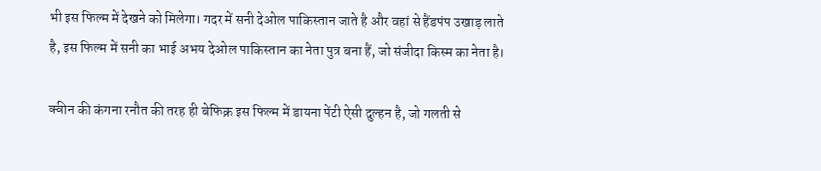भी इस फिल्म में देखने को मिलेगा। गदर में सनी देओल पाकिस्तान जाते है और वहां से हैंडपंप उखाड़ लाते है, इस फिल्म में सनी का भाई अभय देओल पाकिस्तान का नेता पुत्र बना हैं, जो संजीदा किस्म का नेता है।

क्वीन की कंगना रनौत की तरह ही बेफिक्र इस फिल्म में डायना पेंटी ऐसी दुल्हन है, जो गलती से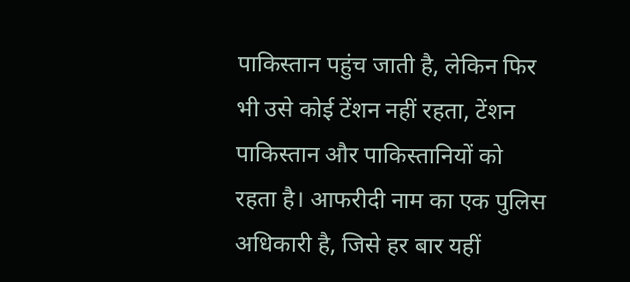पाकिस्तान पहुंच जाती है, लेकिन फिर भी उसे कोई टेंशन नहीं रहता, टेंशन पाकिस्तान और पाकिस्तानियों को रहता है। आफरीदी नाम का एक पुलिस अधिकारी है, जिसे हर बार यहीं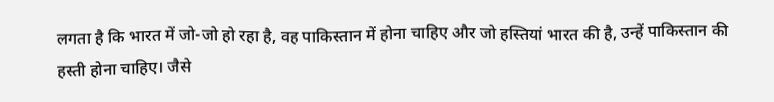लगता है कि भारत में जो-जो हो रहा है, वह पाकिस्तान में होना चाहिए और जो हस्तियां भारत की है, उन्हें पाकिस्तान की हस्ती होना चाहिए। जैसे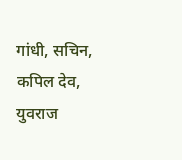गांधी, सचिन, कपिल देव, युवराज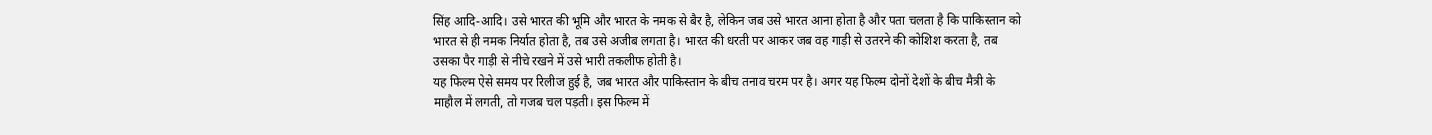सिंह आदि-आदि। उसे भारत की भूमि और भारत के नमक से बैर है, लेकिन जब उसे भारत आना होता है और पता चलता है कि पाकिस्तान को भारत से ही नमक निर्यात होता है, तब उसे अजीब लगता है। भारत की धरती पर आकर जब वह गाड़ी से उतरने की कोशिश करता है, तब उसका पैर गाड़ी से नीचे रखने में उसे भारी तकलीफ होती है।
यह फिल्म ऐसे समय पर रिलीज हुई है, जब भारत और पाकिस्तान के बीच तनाव चरम पर है। अगर यह फिल्म दोनों देशों के बीच मैत्री के माहौल में लगती, तो गजब चल पड़ती। इस फिल्म में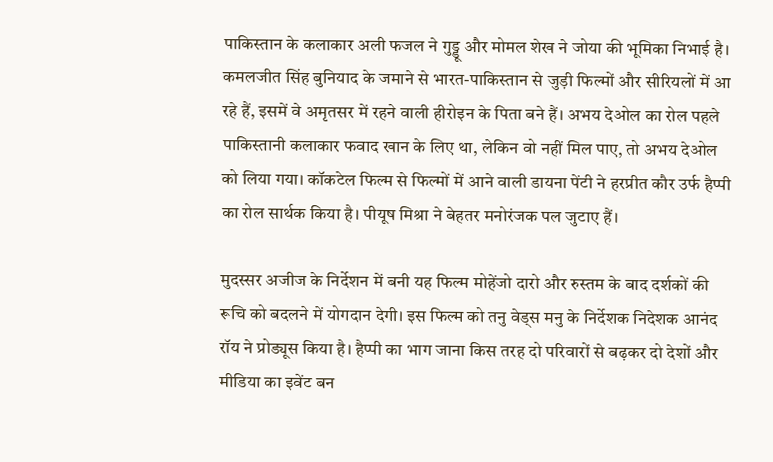पाकिस्तान के कलाकार अली फजल ने गुड्डू और मोमल शेख ने जोया की भूमिका निभाई है। कमलजीत सिंह बुनियाद के जमाने से भारत-पाकिस्तान से जुड़ी फिल्मों और सीरियलों में आ रहे हैं, इसमें वे अमृतसर में रहने वाली हीरोइन के पिता बने हैं। अभय देओल का रोल पहले पाकिस्तानी कलाकार फवाद खान के लिए था, लेकिन वो नहीं मिल पाए, तो अभय देओल को लिया गया। कॉकटेल फिल्म से फिल्मों में आने वाली डायना पेंटी ने हरप्रीत कौर उर्फ हैप्पी का रोल सार्थक किया है। पीयूष मिश्रा ने बेहतर मनोरंजक पल जुटाए हैं।

मुदस्सर अजीज के निर्देशन में बनी यह फिल्म मोहेंजो दारो और रुस्तम के बाद दर्शकों की रूचि को बदलने में योगदान देगी। इस फिल्म को तनु वेड्स मनु के निर्देशक निदेशक आनंद रॉय ने प्रोड्यूस किया है। हैप्पी का भाग जाना किस तरह दो परिवारों से बढ़कर दो देशों और मीडिया का इवेंट बन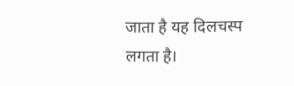जाता है यह दिलचस्प लगता है।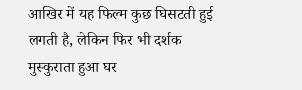आखिर में यह फिल्म कुछ घिसटती हुई लगती है, लेकिन फिर भी दर्शक मुस्कुराता हुआ घर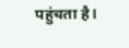पहुंचता है।